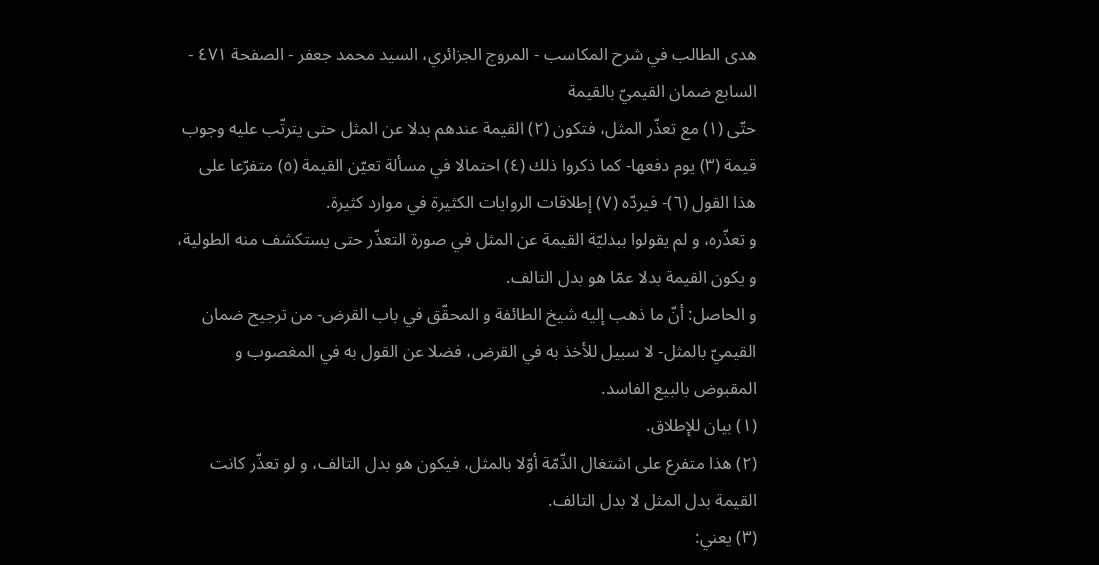هدى الطالب في شرح المكاسب - المروج الجزائري، السيد محمد جعفر - الصفحة ٤٧١ - السابع ضمان القيميّ بالقيمة
حتّى (١) مع تعذّر المثل، فتكون (٢) القيمة عندهم بدلا عن المثل حتى يترتّب عليه وجوب قيمة (٣) يوم دفعها- كما ذكروا ذلك (٤) احتمالا في مسألة تعيّن القيمة (٥) متفرّعا على هذا القول (٦)- فيردّه (٧) إطلاقات الروايات الكثيرة في موارد كثيرة.
و تعذّره، و لم يقولوا ببدليّة القيمة عن المثل في صورة التعذّر حتى يستكشف منه الطولية، و يكون القيمة بدلا عمّا هو بدل التالف.
و الحاصل: أنّ ما ذهب إليه شيخ الطائفة و المحقّق في باب القرض- من ترجيح ضمان القيميّ بالمثل- لا سبيل للأخذ به في القرض، فضلا عن القول به في المغصوب و المقبوض بالبيع الفاسد.
(١) بيان للإطلاق.
(٢) هذا متفرع على اشتغال الذّمّة أوّلا بالمثل، فيكون هو بدل التالف، و لو تعذّر كانت القيمة بدل المثل لا بدل التالف.
(٣) يعني: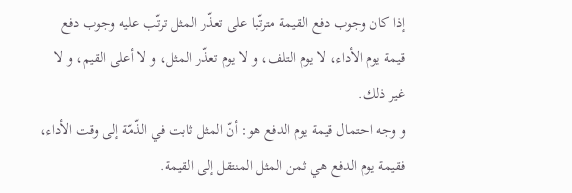إذا كان وجوب دفع القيمة مترتّبا على تعذّر المثل ترتّب عليه وجوب دفع قيمة يوم الأداء، لا يوم التلف، و لا يوم تعذّر المثل، و لا أعلى القيم، و لا غير ذلك.
و وجه احتمال قيمة يوم الدفع هو: أنّ المثل ثابت في الذّمّة إلى وقت الأداء، فقيمة يوم الدفع هي ثمن المثل المنتقل إلى القيمة.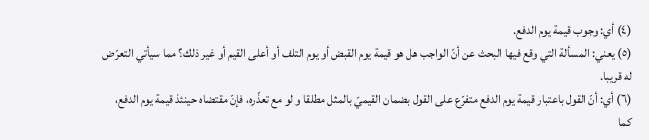(٤) أي: وجوب قيمة يوم الدفع.
(٥) يعني: المسألة التي وقع فيها البحث عن أنّ الواجب هل هو قيمة يوم القبض أو يوم التلف أو أعلى القيم أو غير ذلك؟ مما سيأتي التعرّض له قريبا.
(٦) أي: أنّ القول باعتبار قيمة يوم الدفع متفرّع على القول بضمان القيميّ بالمثل مطلقا و لو مع تعذّره، فإنّ مقتضاه حينئذ قيمة يوم الدفع، كما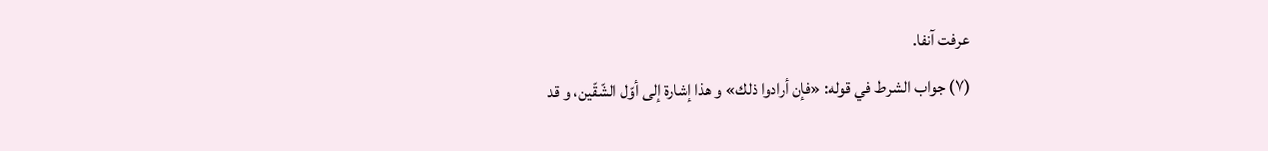عرفت آنفا.
(٧) جواب الشرط في قوله: «فإن أرادوا ذلك» و هذا إشارة إلى أوّل الشّقّين، و قد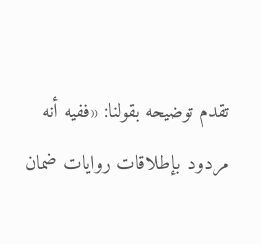تقدم توضيحه بقولنا: «ففيه أنه مردود بإطلاقات روايات ضمان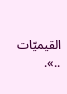القيميّات ..».